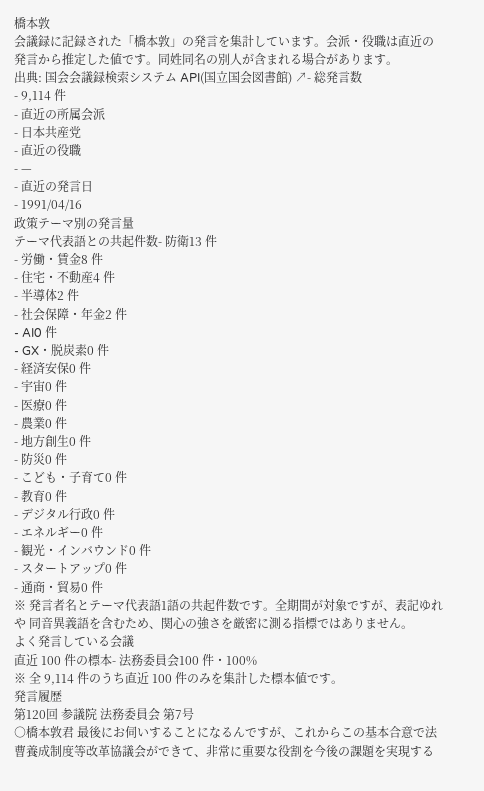橋本敦
会議録に記録された「橋本敦」の発言を集計しています。会派・役職は直近の発言から推定した値です。同姓同名の別人が含まれる場合があります。
出典: 国会会議録検索システム API(国立国会図書館) ↗- 総発言数
- 9,114 件
- 直近の所属会派
- 日本共産党
- 直近の役職
- —
- 直近の発言日
- 1991/04/16
政策テーマ別の発言量
テーマ代表語との共起件数- 防衛13 件
- 労働・賃金8 件
- 住宅・不動産4 件
- 半導体2 件
- 社会保障・年金2 件
- AI0 件
- GX・脱炭素0 件
- 経済安保0 件
- 宇宙0 件
- 医療0 件
- 農業0 件
- 地方創生0 件
- 防災0 件
- こども・子育て0 件
- 教育0 件
- デジタル行政0 件
- エネルギー0 件
- 観光・インバウンド0 件
- スタートアップ0 件
- 通商・貿易0 件
※ 発言者名とテーマ代表語1語の共起件数です。全期間が対象ですが、表記ゆれや 同音異義語を含むため、関心の強さを厳密に測る指標ではありません。
よく発言している会議
直近 100 件の標本- 法務委員会100 件・100%
※ 全 9,114 件のうち直近 100 件のみを集計した標本値です。
発言履歴
第120回 参議院 法務委員会 第7号
○橋本敦君 最後にお伺いすることになるんですが、これからこの基本合意で法曹養成制度等改革協議会ができて、非常に重要な役割を今後の課題を実現する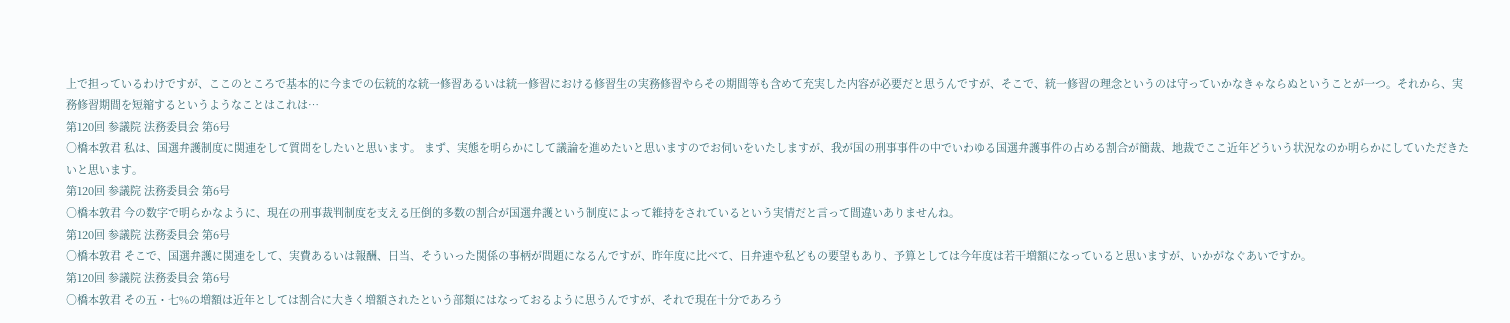上で担っているわけですが、ここのところで基本的に今までの伝統的な統一修習あるいは統一修習における修習生の実務修習やらその期間等も含めて充実した内容が必要だと思うんですが、そこで、統一修習の理念というのは守っていかなきゃならぬということが一つ。それから、実務修習期間を短縮するというようなことはこれは…
第120回 参議院 法務委員会 第6号
○橋本敦君 私は、国選弁護制度に関連をして質問をしたいと思います。 まず、実態を明らかにして議論を進めたいと思いますのでお伺いをいたしますが、我が国の刑事事件の中でいわゆる国選弁護事件の占める割合が簡裁、地裁でここ近年どういう状況なのか明らかにしていただきたいと思います。
第120回 参議院 法務委員会 第6号
○橋本敦君 今の数字で明らかなように、現在の刑事裁判制度を支える圧倒的多数の割合が国選弁護という制度によって維持をされているという実情だと言って間違いありませんね。
第120回 参議院 法務委員会 第6号
○橋本敦君 そこで、国選弁護に関連をして、実費あるいは報酬、日当、そういった関係の事柄が問題になるんですが、昨年度に比べて、日弁連や私どもの要望もあり、予算としては今年度は若干増額になっていると思いますが、いかがなぐあいですか。
第120回 参議院 法務委員会 第6号
○橋本敦君 その五・七%の増額は近年としては割合に大きく増額されたという部類にはなっておるように思うんですが、それで現在十分であろう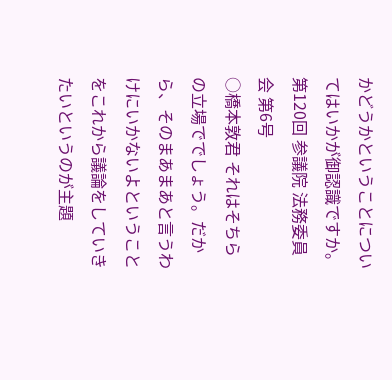かどうかということについてはいかが御認識ですか。
第120回 参議院 法務委員会 第6号
○橋本敦君 それはそちらの立場ででしょう。だから、そのまあまあと言うわけにいかないよということをこれから議論をしていきたいというのが主題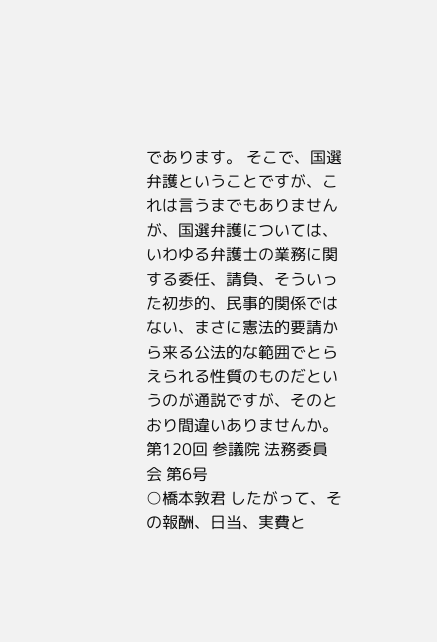であります。 そこで、国選弁護ということですが、これは言うまでもありませんが、国選弁護については、いわゆる弁護士の業務に関する委任、請負、そういった初歩的、民事的関係ではない、まさに憲法的要請から来る公法的な範囲でとらえられる性質のものだというのが通説ですが、そのとおり間違いありませんか。
第120回 参議院 法務委員会 第6号
○橋本敦君 したがって、その報酬、日当、実費と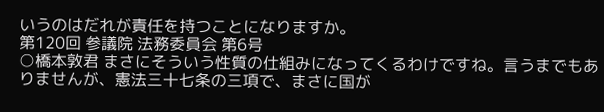いうのはだれが責任を持つことになりますか。
第120回 参議院 法務委員会 第6号
○橋本敦君 まさにそういう性質の仕組みになってくるわけですね。言うまでもありませんが、憲法三十七条の三項で、まさに国が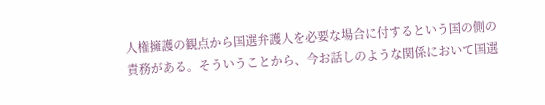人権擁護の観点から国選弁護人を必要な場合に付するという国の側の責務がある。そういうことから、今お話しのような関係において国選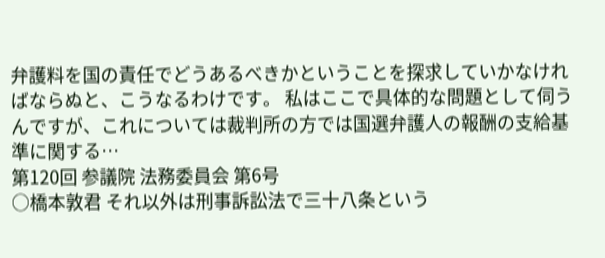弁護料を国の責任でどうあるべきかということを探求していかなければならぬと、こうなるわけです。 私はここで具体的な問題として伺うんですが、これについては裁判所の方では国選弁護人の報酬の支給基準に関する…
第120回 参議院 法務委員会 第6号
○橋本敦君 それ以外は刑事訴訟法で三十八条という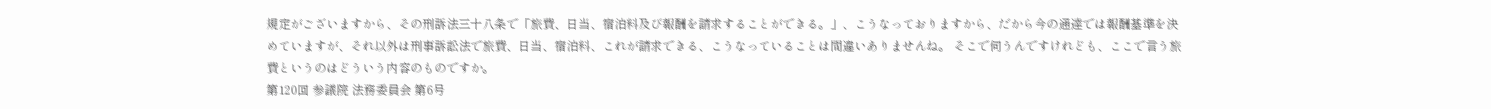規定がございますから、その刑訴法三十八条で「旅費、日当、宿泊料及び報酬を請求することができる。」、こうなっておりますから、だから今の通達では報酬基準を決めていますが、それ以外は刑事訴訟法で旅費、日当、宿泊料、これが請求できる、こうなっていることは間違いありませんね。 そこで伺うんですけれども、ここで言う旅費というのはどういう内容のものですか。
第120回 参議院 法務委員会 第6号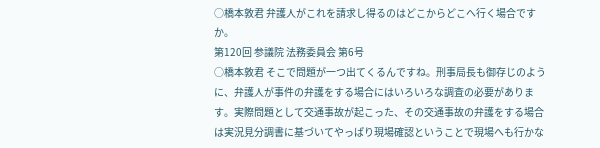○橋本敦君 弁護人がこれを請求し得るのはどこからどこへ行く場合ですか。
第120回 参議院 法務委員会 第6号
○橋本敦君 そこで問題が一つ出てくるんですね。刑事局長も御存じのように、弁護人が事件の弁護をする場合にはいろいろな調査の必要があります。実際問題として交通事故が起こった、その交通事故の弁護をする場合は実況見分調書に基づいてやっぱり現場確認ということで現場へも行かな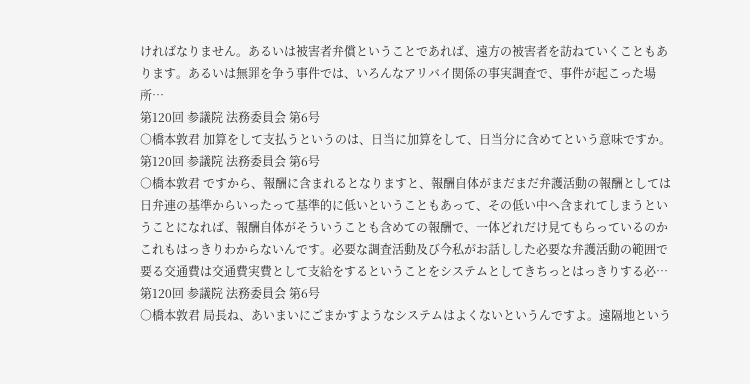ければなりません。あるいは被害者弁償ということであれば、遠方の被害者を訪ねていくこともあります。あるいは無罪を争う事件では、いろんなアリバイ関係の事実調査で、事件が起こった場所…
第120回 参議院 法務委員会 第6号
○橋本敦君 加算をして支払うというのは、日当に加算をして、日当分に含めてという意味ですか。
第120回 参議院 法務委員会 第6号
○橋本敦君 ですから、報酬に含まれるとなりますと、報酬自体がまだまだ弁護活動の報酬としては日弁連の基準からいったって基準的に低いということもあって、その低い中へ含まれてしまうということになれば、報酬自体がそういうことも含めての報酬で、一体どれだけ見てもらっているのかこれもはっきりわからないんです。必要な調査活動及び今私がお話しした必要な弁護活動の範囲で要る交通費は交通費実費として支給をするということをシステムとしてきちっとはっきりする必…
第120回 参議院 法務委員会 第6号
○橋本敦君 局長ね、あいまいにごまかすようなシステムはよくないというんですよ。遠隔地という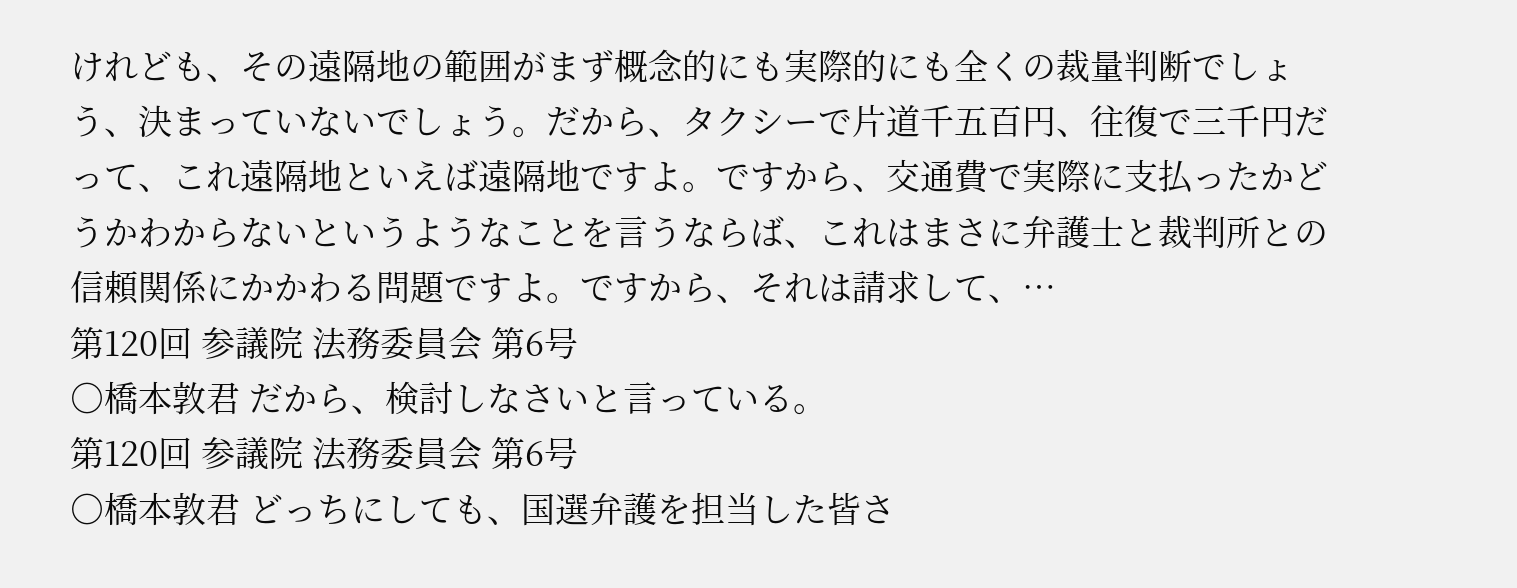けれども、その遠隔地の範囲がまず概念的にも実際的にも全くの裁量判断でしょう、決まっていないでしょう。だから、タクシーで片道千五百円、往復で三千円だって、これ遠隔地といえば遠隔地ですよ。ですから、交通費で実際に支払ったかどうかわからないというようなことを言うならば、これはまさに弁護士と裁判所との信頼関係にかかわる問題ですよ。ですから、それは請求して、…
第120回 参議院 法務委員会 第6号
○橋本敦君 だから、検討しなさいと言っている。
第120回 参議院 法務委員会 第6号
○橋本敦君 どっちにしても、国選弁護を担当した皆さ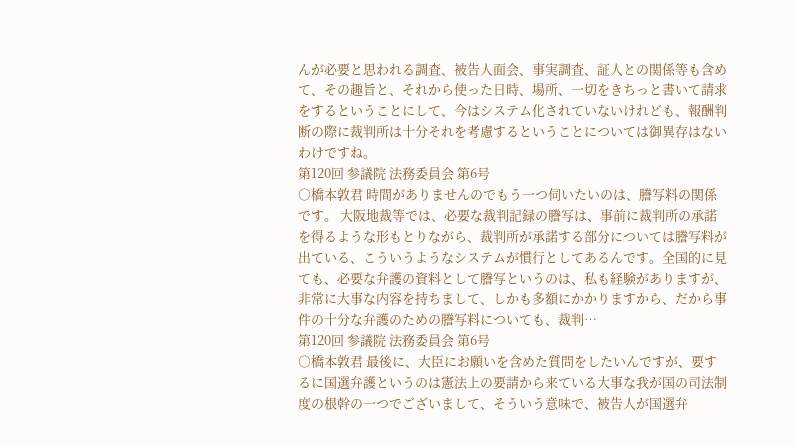んが必要と思われる調査、被告人面会、事実調査、証人との関係等も含めて、その趣旨と、それから使った日時、場所、一切をきちっと書いて請求をするということにして、今はシステム化されていないけれども、報酬判断の際に裁判所は十分それを考慮するということについては御異存はないわけですね。
第120回 参議院 法務委員会 第6号
○橋本敦君 時間がありませんのでもう一つ伺いたいのは、謄写料の関係です。 大阪地裁等では、必要な裁判記録の謄写は、事前に裁判所の承諾を得るような形もとりながら、裁判所が承諾する部分については謄写料が出ている、こういうようなシステムが慣行としてあるんです。全国的に見ても、必要な弁護の資料として謄写というのは、私も経験がありますが、非常に大事な内容を持ちまして、しかも多額にかかりますから、だから事件の十分な弁護のための謄写料についても、裁判…
第120回 参議院 法務委員会 第6号
○橋本敦君 最後に、大臣にお願いを含めた質問をしたいんですが、要するに国選弁護というのは憲法上の要請から来ている大事な我が国の司法制度の根幹の一つでございまして、そういう意味で、被告人が国選弁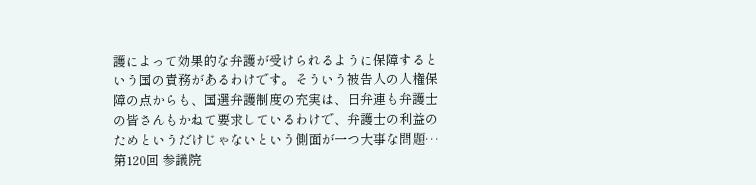護によって効果的な弁護が受けられるように保障するという国の責務があるわけです。そういう被告人の人権保障の点からも、国選弁護制度の充実は、日弁連も弁護士の皆さんもかねて要求しているわけで、弁護士の利益のためというだけじゃないという側面が一つ大事な問題…
第120回 参議院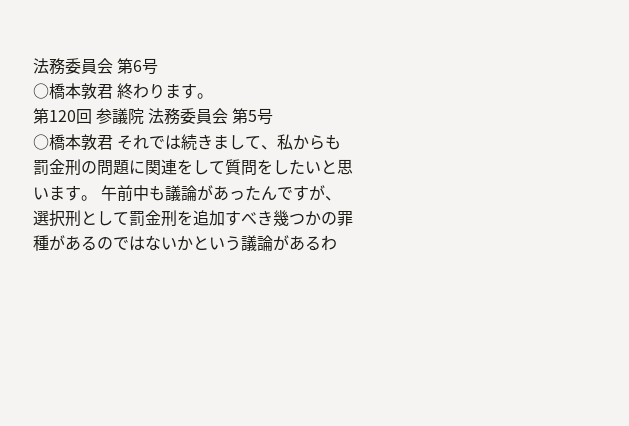法務委員会 第6号
○橋本敦君 終わります。
第120回 参議院 法務委員会 第5号
○橋本敦君 それでは続きまして、私からも罰金刑の問題に関連をして質問をしたいと思います。 午前中も議論があったんですが、選択刑として罰金刑を追加すべき幾つかの罪種があるのではないかという議論があるわ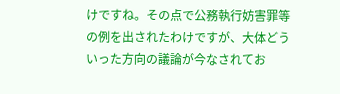けですね。その点で公務執行妨害罪等の例を出されたわけですが、大体どういった方向の議論が今なされてお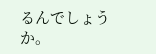るんでしょうか。